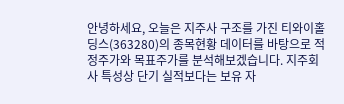안녕하세요, 오늘은 지주사 구조를 가진 티와이홀딩스(363280)의 종목현황 데이터를 바탕으로 적정주가와 목표주가를 분석해보겠습니다. 지주회사 특성상 단기 실적보다는 보유 자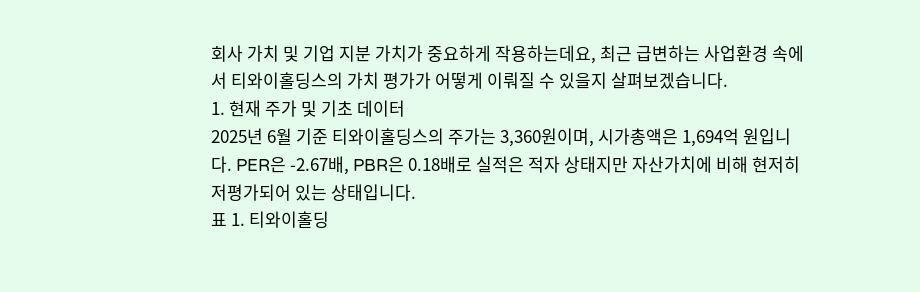회사 가치 및 기업 지분 가치가 중요하게 작용하는데요, 최근 급변하는 사업환경 속에서 티와이홀딩스의 가치 평가가 어떻게 이뤄질 수 있을지 살펴보겠습니다.
1. 현재 주가 및 기초 데이터
2025년 6월 기준 티와이홀딩스의 주가는 3,360원이며, 시가총액은 1,694억 원입니다. PER은 -2.67배, PBR은 0.18배로 실적은 적자 상태지만 자산가치에 비해 현저히 저평가되어 있는 상태입니다.
표 1. 티와이홀딩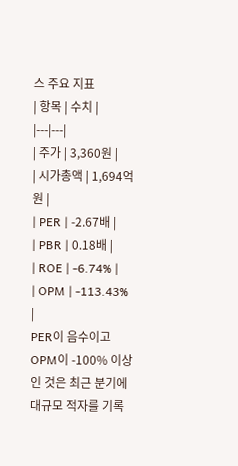스 주요 지표
| 항목 | 수치 |
|---|---|
| 주가 | 3,360원 |
| 시가총액 | 1,694억 원 |
| PER | -2.67배 |
| PBR | 0.18배 |
| ROE | -6.74% |
| OPM | -113.43% |
PER이 음수이고 OPM이 -100% 이상인 것은 최근 분기에 대규모 적자를 기록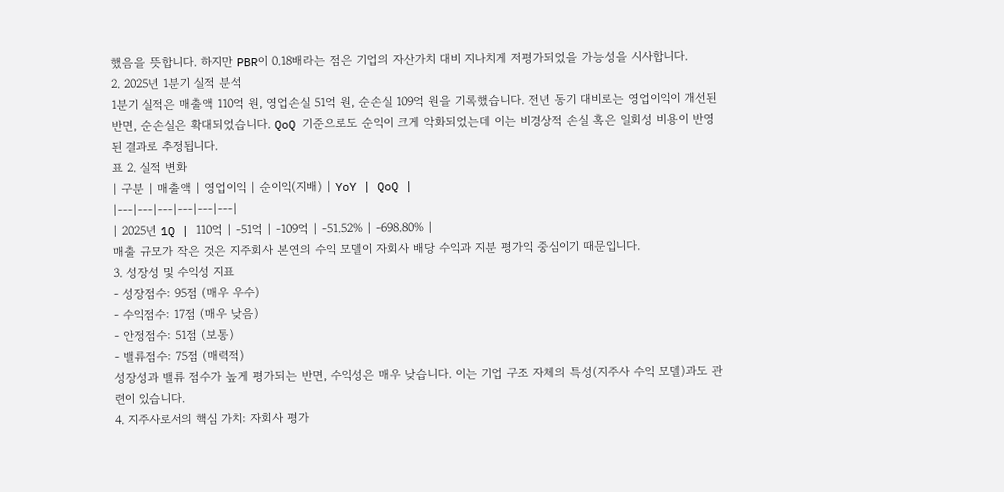했음을 뜻합니다. 하지만 PBR이 0.18배라는 점은 기업의 자산가치 대비 지나치게 저평가되었을 가능성을 시사합니다.
2. 2025년 1분기 실적 분석
1분기 실적은 매출액 110억 원, 영업손실 51억 원, 순손실 109억 원을 기록했습니다. 전년 동기 대비로는 영업이익이 개선된 반면, 순손실은 확대되었습니다. QoQ 기준으로도 순익이 크게 악화되었는데 이는 비경상적 손실 혹은 일회성 비용이 반영된 결과로 추정됩니다.
표 2. 실적 변화
| 구분 | 매출액 | 영업이익 | 순이익(지배) | YoY | QoQ |
|---|---|---|---|---|---|
| 2025년 1Q | 110억 | -51억 | -109억 | -51.52% | -698.80% |
매출 규모가 작은 것은 지주회사 본연의 수익 모델이 자회사 배당 수익과 지분 평가익 중심이기 때문입니다.
3. 성장성 및 수익성 지표
- 성장점수: 95점 (매우 우수)
- 수익점수: 17점 (매우 낮음)
- 안정점수: 51점 (보통)
- 밸류점수: 75점 (매력적)
성장성과 밸류 점수가 높게 평가되는 반면, 수익성은 매우 낮습니다. 이는 기업 구조 자체의 특성(지주사 수익 모델)과도 관련이 있습니다.
4. 지주사로서의 핵심 가치: 자회사 평가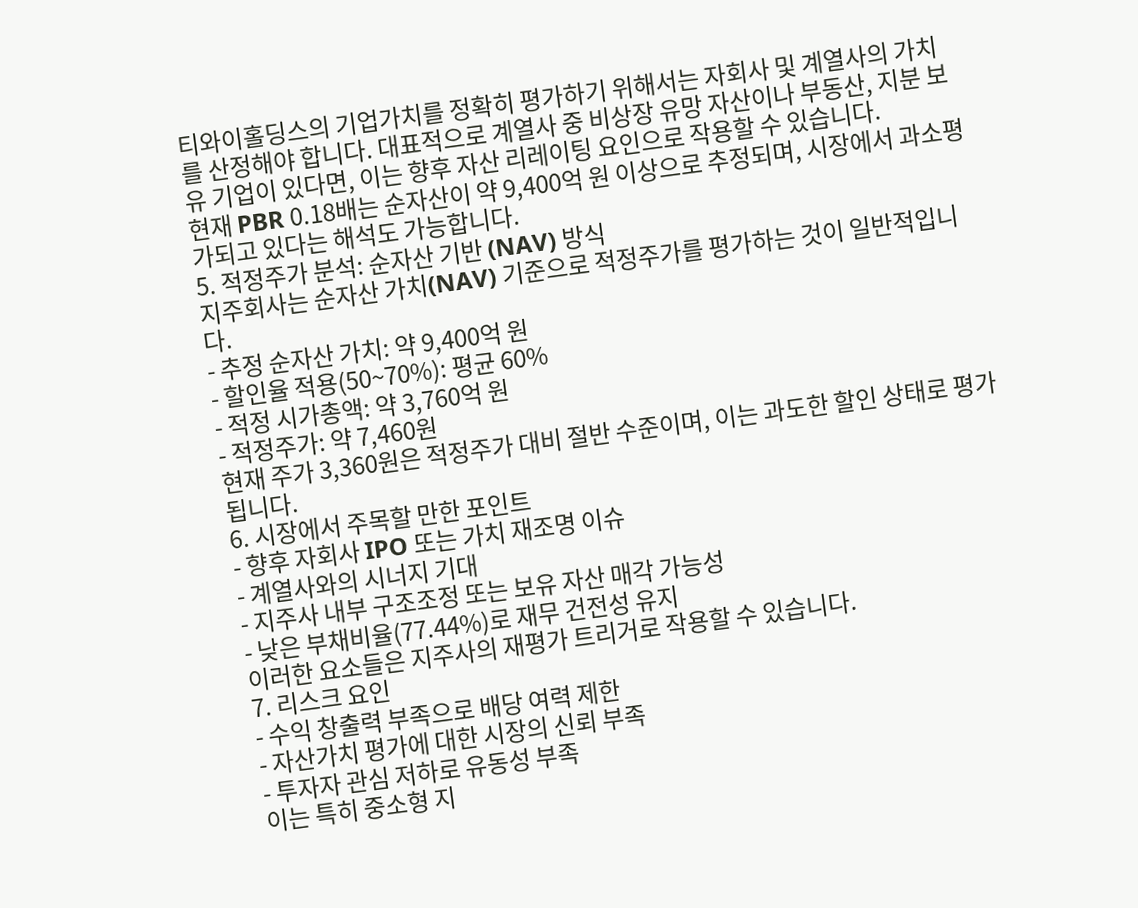티와이홀딩스의 기업가치를 정확히 평가하기 위해서는 자회사 및 계열사의 가치를 산정해야 합니다. 대표적으로 계열사 중 비상장 유망 자산이나 부동산, 지분 보유 기업이 있다면, 이는 향후 자산 리레이팅 요인으로 작용할 수 있습니다.
현재 PBR 0.18배는 순자산이 약 9,400억 원 이상으로 추정되며, 시장에서 과소평가되고 있다는 해석도 가능합니다.
5. 적정주가 분석: 순자산 기반 (NAV) 방식
지주회사는 순자산 가치(NAV) 기준으로 적정주가를 평가하는 것이 일반적입니다.
- 추정 순자산 가치: 약 9,400억 원
- 할인율 적용(50~70%): 평균 60%
- 적정 시가총액: 약 3,760억 원
- 적정주가: 약 7,460원
현재 주가 3,360원은 적정주가 대비 절반 수준이며, 이는 과도한 할인 상태로 평가됩니다.
6. 시장에서 주목할 만한 포인트
- 향후 자회사 IPO 또는 가치 재조명 이슈
- 계열사와의 시너지 기대
- 지주사 내부 구조조정 또는 보유 자산 매각 가능성
- 낮은 부채비율(77.44%)로 재무 건전성 유지
이러한 요소들은 지주사의 재평가 트리거로 작용할 수 있습니다.
7. 리스크 요인
- 수익 창출력 부족으로 배당 여력 제한
- 자산가치 평가에 대한 시장의 신뢰 부족
- 투자자 관심 저하로 유동성 부족
이는 특히 중소형 지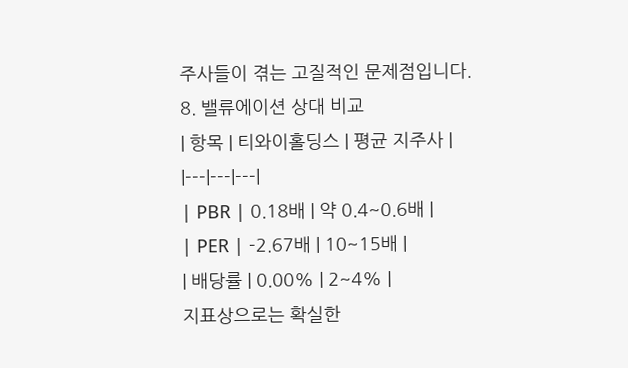주사들이 겪는 고질적인 문제점입니다.
8. 밸류에이션 상대 비교
| 항목 | 티와이홀딩스 | 평균 지주사 |
|---|---|---|
| PBR | 0.18배 | 약 0.4~0.6배 |
| PER | -2.67배 | 10~15배 |
| 배당률 | 0.00% | 2~4% |
지표상으로는 확실한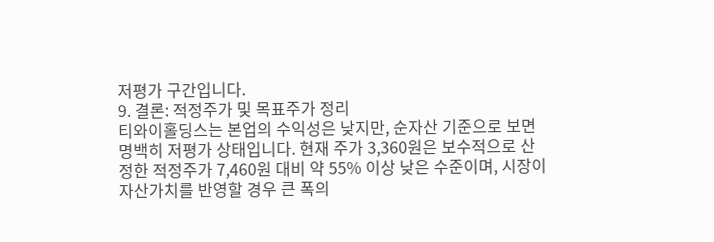저평가 구간입니다.
9. 결론: 적정주가 및 목표주가 정리
티와이홀딩스는 본업의 수익성은 낮지만, 순자산 기준으로 보면 명백히 저평가 상태입니다. 현재 주가 3,360원은 보수적으로 산정한 적정주가 7,460원 대비 약 55% 이상 낮은 수준이며, 시장이 자산가치를 반영할 경우 큰 폭의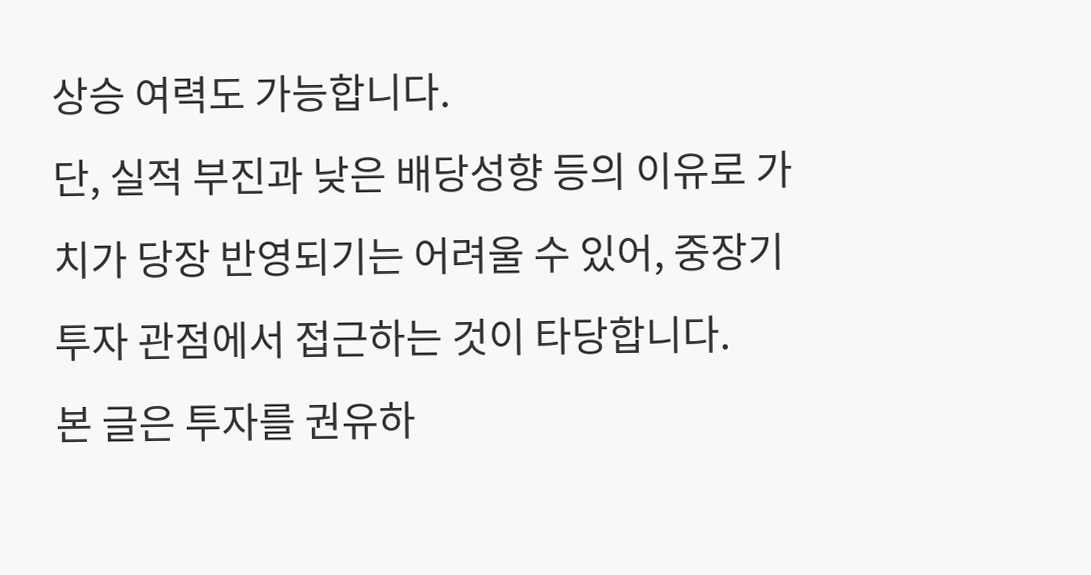상승 여력도 가능합니다.
단, 실적 부진과 낮은 배당성향 등의 이유로 가치가 당장 반영되기는 어려울 수 있어, 중장기 투자 관점에서 접근하는 것이 타당합니다.
본 글은 투자를 권유하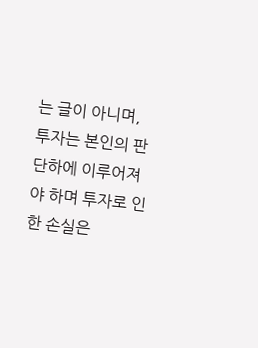는 글이 아니며, 투자는 본인의 판단하에 이루어져야 하며 투자로 인한 손실은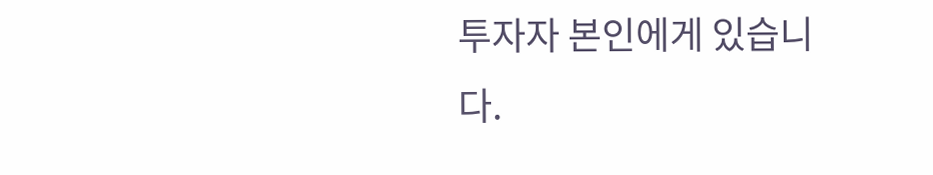투자자 본인에게 있습니다.